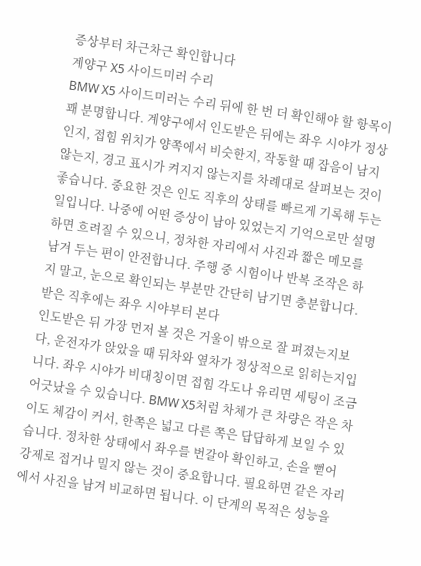증상부터 차근차근 확인합니다
계양구 X5 사이드미러 수리
BMW X5 사이드미러는 수리 뒤에 한 번 더 확인해야 할 항목이 꽤 분명합니다. 계양구에서 인도받은 뒤에는 좌우 시야가 정상인지, 접힘 위치가 양쪽에서 비슷한지, 작동할 때 잡음이 남지 않는지, 경고 표시가 켜지지 않는지를 차례대로 살펴보는 것이 좋습니다. 중요한 것은 인도 직후의 상태를 빠르게 기록해 두는 일입니다. 나중에 어떤 증상이 남아 있었는지 기억으로만 설명하면 흐려질 수 있으니, 정차한 자리에서 사진과 짧은 메모를 남겨 두는 편이 안전합니다. 주행 중 시험이나 반복 조작은 하지 말고, 눈으로 확인되는 부분만 간단히 남기면 충분합니다.
받은 직후에는 좌우 시야부터 본다
인도받은 뒤 가장 먼저 볼 것은 거울이 밖으로 잘 펴졌는지보다, 운전자가 앉았을 때 뒤차와 옆차가 정상적으로 읽히는지입니다. 좌우 시야가 비대칭이면 접힘 각도나 유리면 세팅이 조금 어긋났을 수 있습니다. BMW X5처럼 차체가 큰 차량은 작은 차이도 체감이 커서, 한쪽은 넓고 다른 쪽은 답답하게 보일 수 있습니다. 정차한 상태에서 좌우를 번갈아 확인하고, 손을 뻗어 강제로 접거나 밀지 않는 것이 중요합니다. 필요하면 같은 자리에서 사진을 남겨 비교하면 됩니다. 이 단계의 목적은 성능을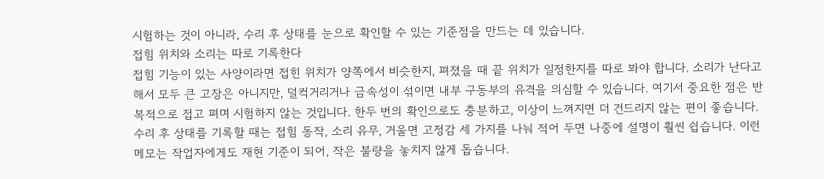시험하는 것이 아니라, 수리 후 상태를 눈으로 확인할 수 있는 기준점을 만드는 데 있습니다.
접힘 위치와 소리는 따로 기록한다
접힘 기능이 있는 사양이라면 접힌 위치가 양쪽에서 비슷한지, 펴졌을 때 끝 위치가 일정한지를 따로 봐야 합니다. 소리가 난다고 해서 모두 큰 고장은 아니지만, 덜컥거리거나 금속성이 섞이면 내부 구동부의 유격을 의심할 수 있습니다. 여기서 중요한 점은 반복적으로 접고 펴며 시험하지 않는 것입니다. 한두 번의 확인으로도 충분하고, 이상이 느껴지면 더 건드리지 않는 편이 좋습니다. 수리 후 상태를 기록할 때는 접힘 동작, 소리 유무, 거울면 고정감 세 가지를 나눠 적어 두면 나중에 설명이 훨씬 쉽습니다. 이런 메모는 작업자에게도 재현 기준이 되어, 작은 불량을 놓치지 않게 돕습니다.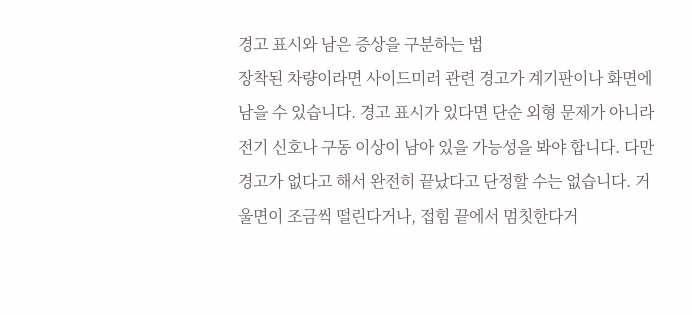경고 표시와 남은 증상을 구분하는 법
장착된 차량이라면 사이드미러 관련 경고가 계기판이나 화면에 남을 수 있습니다. 경고 표시가 있다면 단순 외형 문제가 아니라 전기 신호나 구동 이상이 남아 있을 가능성을 봐야 합니다. 다만 경고가 없다고 해서 완전히 끝났다고 단정할 수는 없습니다. 거울면이 조금씩 떨린다거나, 접힘 끝에서 멈칫한다거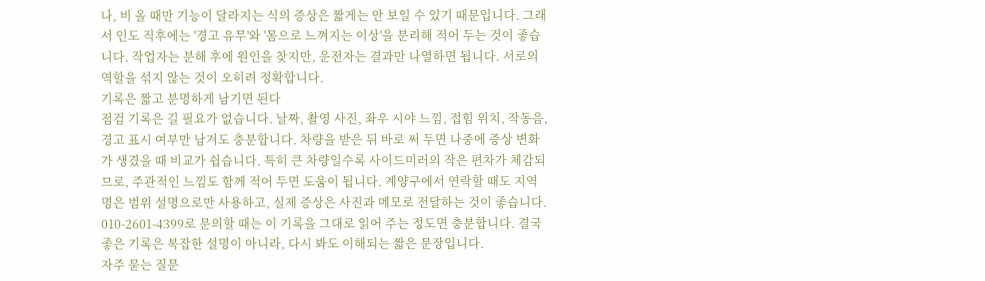나, 비 올 때만 기능이 달라지는 식의 증상은 짧게는 안 보일 수 있기 때문입니다. 그래서 인도 직후에는 '경고 유무'와 '몸으로 느껴지는 이상'을 분리해 적어 두는 것이 좋습니다. 작업자는 분해 후에 원인을 찾지만, 운전자는 결과만 나열하면 됩니다. 서로의 역할을 섞지 않는 것이 오히려 정확합니다.
기록은 짧고 분명하게 남기면 된다
점검 기록은 길 필요가 없습니다. 날짜, 촬영 사진, 좌우 시야 느낌, 접힘 위치, 작동음, 경고 표시 여부만 남겨도 충분합니다. 차량을 받은 뒤 바로 써 두면 나중에 증상 변화가 생겼을 때 비교가 쉽습니다. 특히 큰 차량일수록 사이드미러의 작은 편차가 체감되므로, 주관적인 느낌도 함께 적어 두면 도움이 됩니다. 계양구에서 연락할 때도 지역명은 범위 설명으로만 사용하고, 실제 증상은 사진과 메모로 전달하는 것이 좋습니다. 010-2601-4399로 문의할 때는 이 기록을 그대로 읽어 주는 정도면 충분합니다. 결국 좋은 기록은 복잡한 설명이 아니라, 다시 봐도 이해되는 짧은 문장입니다.
자주 묻는 질문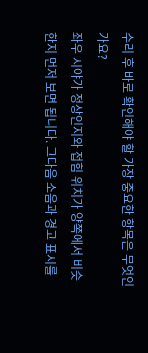수리 후 바로 확인해야 할 가장 중요한 항목은 무엇인가요?
좌우 시야가 정상인지와 접힘 위치가 양쪽에서 비슷한지 먼저 보면 됩니다. 그다음 소음과 경고 표시를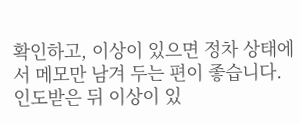확인하고, 이상이 있으면 정차 상태에서 메모만 남겨 두는 편이 좋습니다.
인도받은 뒤 이상이 있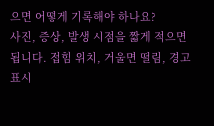으면 어떻게 기록해야 하나요?
사진, 증상, 발생 시점을 짧게 적으면 됩니다. 접힘 위치, 거울면 떨림, 경고 표시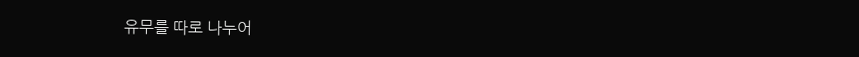유무를 따로 나누어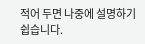적어 두면 나중에 설명하기 쉽습니다.